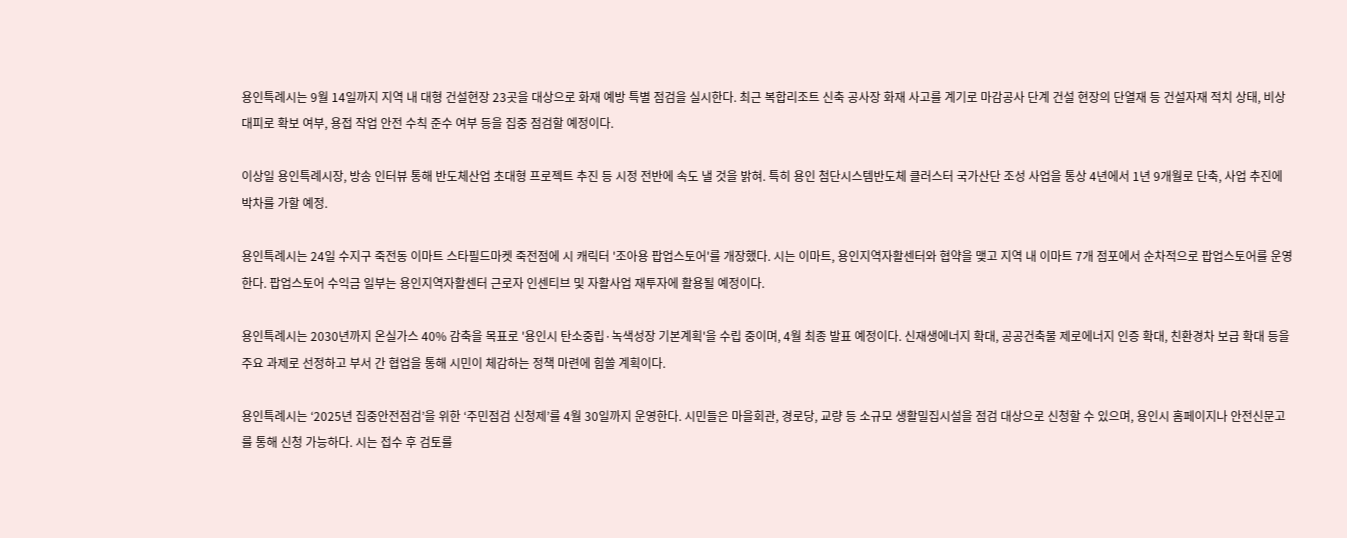용인특례시는 9월 14일까지 지역 내 대형 건설현장 23곳을 대상으로 화재 예방 특별 점검을 실시한다. 최근 복합리조트 신축 공사장 화재 사고를 계기로 마감공사 단계 건설 현장의 단열재 등 건설자재 적치 상태, 비상 대피로 확보 여부, 용접 작업 안전 수칙 준수 여부 등을 집중 점검할 예정이다.

이상일 용인특례시장, 방송 인터뷰 통해 반도체산업 초대형 프로젝트 추진 등 시정 전반에 속도 낼 것을 밝혀. 특히 용인 첨단시스템반도체 클러스터 국가산단 조성 사업을 통상 4년에서 1년 9개월로 단축, 사업 추진에 박차를 가할 예정.

용인특례시는 24일 수지구 죽전동 이마트 스타필드마켓 죽전점에 시 캐릭터 '조아용 팝업스토어'를 개장했다. 시는 이마트, 용인지역자활센터와 협약을 맺고 지역 내 이마트 7개 점포에서 순차적으로 팝업스토어를 운영한다. 팝업스토어 수익금 일부는 용인지역자활센터 근로자 인센티브 및 자활사업 재투자에 활용될 예정이다.

용인특례시는 2030년까지 온실가스 40% 감축을 목표로 '용인시 탄소중립·녹색성장 기본계획'을 수립 중이며, 4월 최종 발표 예정이다. 신재생에너지 확대, 공공건축물 제로에너지 인증 확대, 친환경차 보급 확대 등을 주요 과제로 선정하고 부서 간 협업을 통해 시민이 체감하는 정책 마련에 힘쓸 계획이다.

용인특례시는 ‘2025년 집중안전점검’을 위한 ‘주민점검 신청제’를 4월 30일까지 운영한다. 시민들은 마을회관, 경로당, 교량 등 소규모 생활밀집시설을 점검 대상으로 신청할 수 있으며, 용인시 홈페이지나 안전신문고를 통해 신청 가능하다. 시는 접수 후 검토를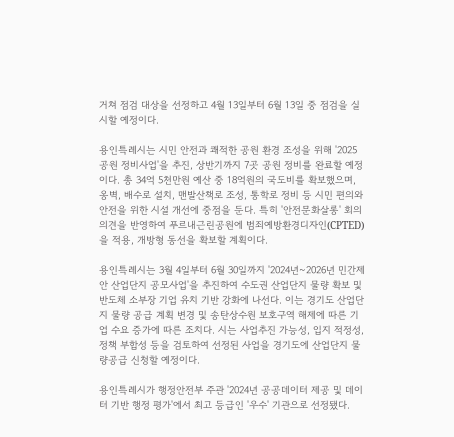거쳐 점검 대상을 선정하고 4월 13일부터 6월 13일 중 점검을 실시할 예정이다.

용인특례시는 시민 안전과 쾌적한 공원 환경 조성을 위해 '2025 공원 정비사업'을 추진, 상반기까지 7곳 공원 정비를 완료할 예정이다. 총 34억 5천만원 예산 중 18억원의 국도비를 확보했으며, 옹벽, 배수로 설치, 맨발산책로 조성, 통학로 정비 등 시민 편의와 안전을 위한 시설 개선에 중점을 둔다. 특히 '안전문화살롱' 회의 의견을 반영하여 푸르내근린공원에 범죄예방환경디자인(CPTED)을 적용, 개방형 동선을 확보할 계획이다.

용인특례시는 3월 4일부터 6월 30일까지 '2024년~2026년 민간제안 산업단지 공모사업'을 추진하여 수도권 산업단지 물량 확보 및 반도체 소부장 기업 유치 기반 강화에 나선다. 이는 경기도 산업단지 물량 공급 계획 변경 및 송탄상수원 보호구역 해제에 따른 기업 수요 증가에 따른 조치다. 시는 사업추진 가능성, 입지 적정성, 정책 부합성 등을 검토하여 선정된 사업을 경기도에 산업단지 물량공급 신청할 예정이다.

용인특례시가 행정안전부 주관 '2024년 공공데이터 제공 및 데이터 기반 행정 평가'에서 최고 등급인 '우수' 기관으로 선정됐다.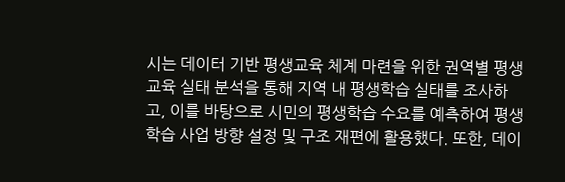시는 데이터 기반 평생교육 체계 마련을 위한 권역별 평생 교육 실태 분석을 통해 지역 내 평생학습 실태를 조사하고, 이를 바탕으로 시민의 평생학습 수요를 예측하여 평생학습 사업 방향 설정 및 구조 재편에 활용했다. 또한, 데이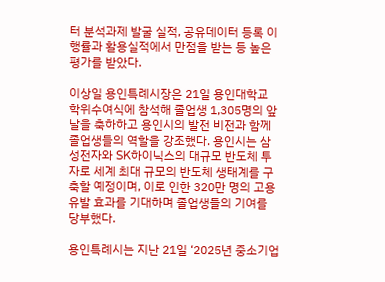터 분석과제 발굴 실적, 공유데이터 등록 이행률과 활용실적에서 만점을 받는 등 높은 평가를 받았다.

이상일 용인특례시장은 21일 용인대학교 학위수여식에 참석해 졸업생 1,305명의 앞날을 축하하고 용인시의 발전 비전과 함께 졸업생들의 역할을 강조했다. 용인시는 삼성전자와 SK하이닉스의 대규모 반도체 투자로 세계 최대 규모의 반도체 생태계를 구축할 예정이며, 이로 인한 320만 명의 고용 유발 효과를 기대하며 졸업생들의 기여를 당부했다.

용인특례시는 지난 21일 ‘2025년 중소기업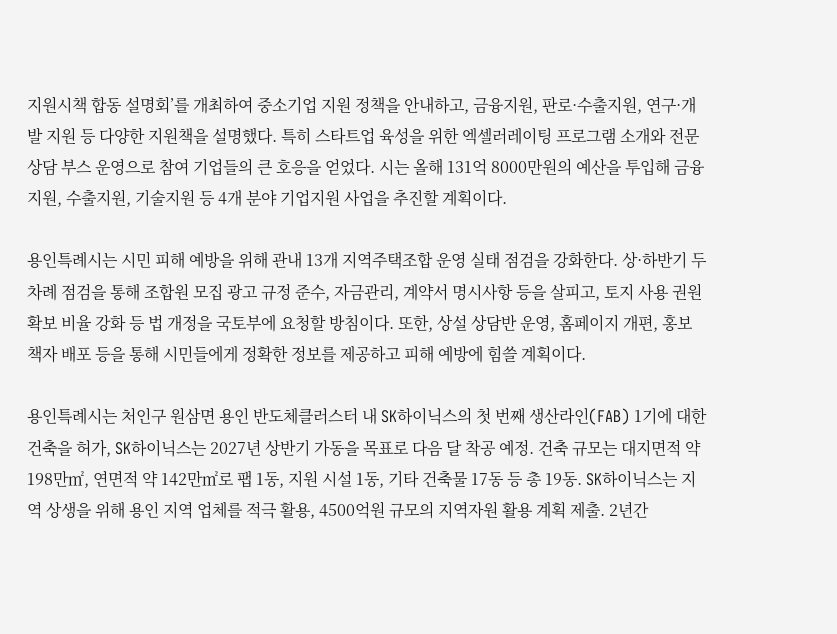지원시책 합동 설명회’를 개최하여 중소기업 지원 정책을 안내하고, 금융지원, 판로·수출지원, 연구·개발 지원 등 다양한 지원책을 설명했다. 특히 스타트업 육성을 위한 엑셀러레이팅 프로그램 소개와 전문 상담 부스 운영으로 참여 기업들의 큰 호응을 얻었다. 시는 올해 131억 8000만원의 예산을 투입해 금융지원, 수출지원, 기술지원 등 4개 분야 기업지원 사업을 추진할 계획이다.

용인특례시는 시민 피해 예방을 위해 관내 13개 지역주택조합 운영 실태 점검을 강화한다. 상·하반기 두 차례 점검을 통해 조합원 모집 광고 규정 준수, 자금관리, 계약서 명시사항 등을 살피고, 토지 사용 권원 확보 비율 강화 등 법 개정을 국토부에 요청할 방침이다. 또한, 상설 상담반 운영, 홈페이지 개편, 홍보 책자 배포 등을 통해 시민들에게 정확한 정보를 제공하고 피해 예방에 힘쓸 계획이다.

용인특례시는 처인구 원삼면 용인 반도체클러스터 내 SK하이닉스의 첫 번째 생산라인(FAB) 1기에 대한 건축을 허가, SK하이닉스는 2027년 상반기 가동을 목표로 다음 달 착공 예정. 건축 규모는 대지면적 약 198만㎡, 연면적 약 142만㎡로 팹 1동, 지원 시설 1동, 기타 건축물 17동 등 총 19동. SK하이닉스는 지역 상생을 위해 용인 지역 업체를 적극 활용, 4500억원 규모의 지역자원 활용 계획 제출. 2년간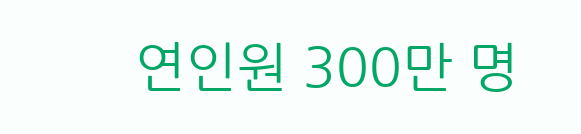연인원 300만 명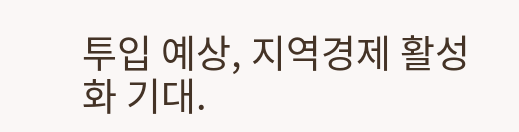투입 예상, 지역경제 활성화 기대.